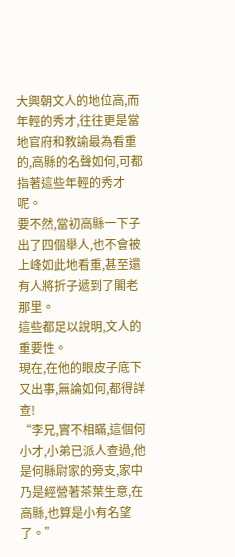大興朝文人的地位高,而年輕的秀才,往往更是當地官府和教諭最為看重的,高縣的名聲如何,可都指著這些年輕的秀才呢。
要不然,當初高縣一下子出了四個舉人,也不會被上峰如此地看重,甚至還有人將折子遞到了閣老那里。
這些都足以說明,文人的重要性。
現在,在他的眼皮子底下又出事,無論如何,都得詳查!
“李兄,實不相瞞,這個何小才,小弟已派人查過,他是何縣尉家的旁支,家中乃是經營著茶葉生意,在高縣,也算是小有名望了。”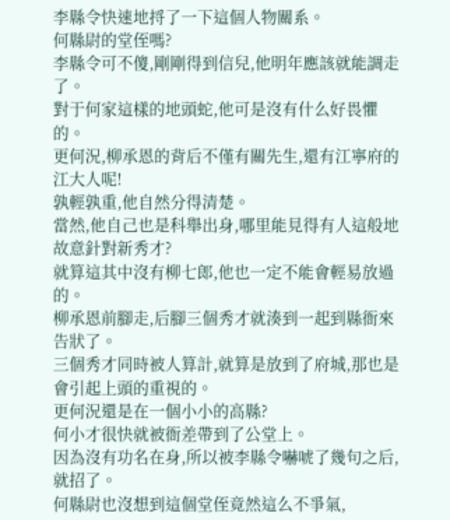李縣令快速地捋了一下這個人物關系。
何縣尉的堂侄嗎?
李縣令可不傻,剛剛得到信兒,他明年應該就能調走了。
對于何家這樣的地頭蛇,他可是沒有什么好畏懼的。
更何況,柳承恩的背后不僅有關先生,還有江寧府的江大人呢!
孰輕孰重,他自然分得清楚。
當然,他自己也是科舉出身,哪里能見得有人這般地故意針對新秀才?
就算這其中沒有柳七郎,他也一定不能會輕易放過的。
柳承恩前腳走,后腳三個秀才就湊到一起到縣衙來告狀了。
三個秀才同時被人算計,就算是放到了府城,那也是會引起上頭的重視的。
更何況還是在一個小小的高縣?
何小才很快就被衙差帶到了公堂上。
因為沒有功名在身,所以被李縣令嚇唬了幾句之后,就招了。
何縣尉也沒想到這個堂侄竟然這么不爭氣,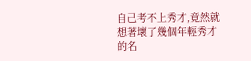自己考不上秀才,竟然就想著壞了幾個年輕秀才的名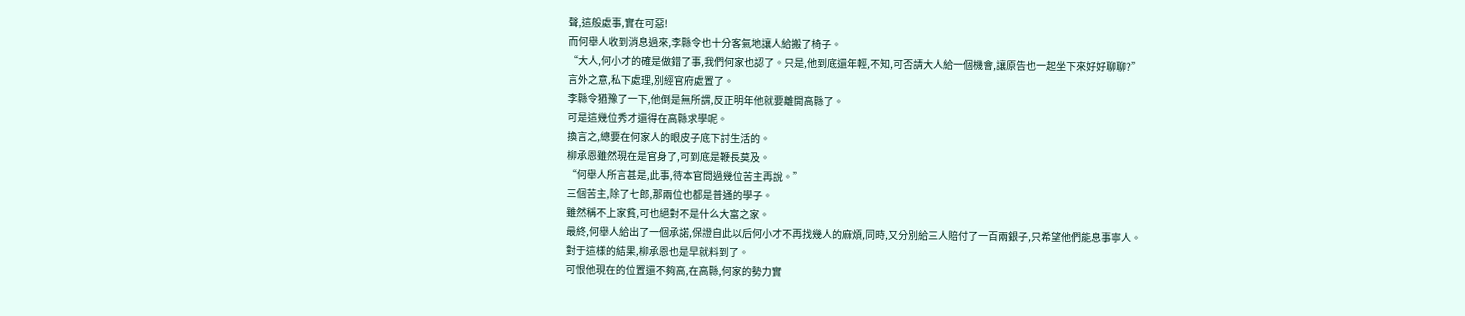聲,這般處事,實在可惡!
而何舉人收到消息過來,李縣令也十分客氣地讓人給搬了椅子。
“大人,何小才的確是做錯了事,我們何家也認了。只是,他到底還年輕,不知,可否請大人給一個機會,讓原告也一起坐下來好好聊聊?”
言外之意,私下處理,別經官府處置了。
李縣令猶豫了一下,他倒是無所謂,反正明年他就要離開高縣了。
可是這幾位秀才還得在高縣求學呢。
換言之,總要在何家人的眼皮子底下討生活的。
柳承恩雖然現在是官身了,可到底是鞭長莫及。
“何舉人所言甚是,此事,待本官問過幾位苦主再說。”
三個苦主,除了七郎,那兩位也都是普通的學子。
雖然稱不上家貧,可也絕對不是什么大富之家。
最終,何舉人給出了一個承諾,保證自此以后何小才不再找幾人的麻煩,同時,又分別給三人賠付了一百兩銀子,只希望他們能息事寧人。
對于這樣的結果,柳承恩也是早就料到了。
可恨他現在的位置還不夠高,在高縣,何家的勢力實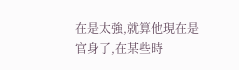在是太強,就算他現在是官身了,在某些時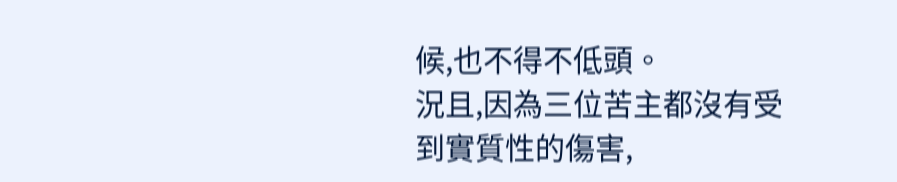候,也不得不低頭。
況且,因為三位苦主都沒有受到實質性的傷害,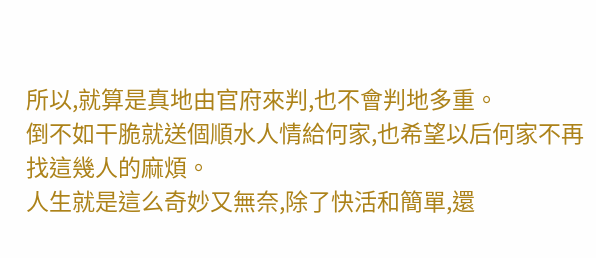所以,就算是真地由官府來判,也不會判地多重。
倒不如干脆就送個順水人情給何家,也希望以后何家不再找這幾人的麻煩。
人生就是這么奇妙又無奈,除了快活和簡單,還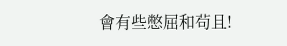會有些憋屈和茍且!